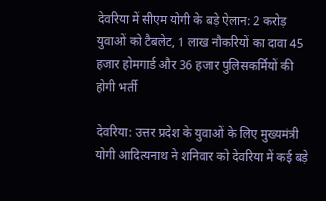देवरिया में सीएम योगी के बड़े ऐलान: 2 करोड़ युवाओं को टैबलेट, 1 लाख नौकरियों का दावा 45 हजार होमगार्ड और 36 हजार पुलिसकर्मियों की होगी भर्ती

देवरिया: उत्तर प्रदेश के युवाओं के लिए मुख्यमंत्री योगी आदित्यनाथ ने शनिवार को देवरिया में कई बड़े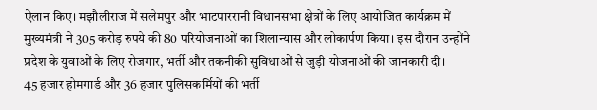ऐलान किए। मझौलीराज में सलेमपुर और भाटपाररानी विधानसभा क्षेत्रों के लिए आयोजित कार्यक्रम में मुख्यमंत्री ने 305 करोड़ रुपये की 80 परियोजनाओं का शिलान्यास और लोकार्पण किया। इस दौरान उन्होंने प्रदेश के युवाओं के लिए रोजगार, भर्ती और तकनीकी सुविधाओं से जुड़ी योजनाओं की जानकारी दी।
45 हजार होमगार्ड और 36 हजार पुलिसकर्मियों की भर्ती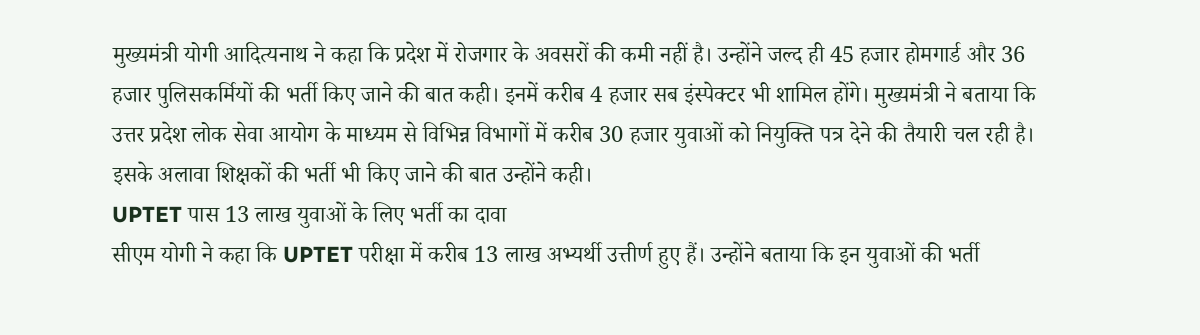मुख्यमंत्री योगी आदित्यनाथ ने कहा कि प्रदेश में रोजगार के अवसरों की कमी नहीं है। उन्होंने जल्द ही 45 हजार होमगार्ड और 36 हजार पुलिसकर्मियों की भर्ती किए जाने की बात कही। इनमें करीब 4 हजार सब इंस्पेक्टर भी शामिल होंगे। मुख्यमंत्री ने बताया कि उत्तर प्रदेश लोक सेवा आयोग के माध्यम से विभिन्न विभागों में करीब 30 हजार युवाओं को नियुक्ति पत्र देने की तैयारी चल रही है। इसके अलावा शिक्षकों की भर्ती भी किए जाने की बात उन्होंने कही।
UPTET पास 13 लाख युवाओं के लिए भर्ती का दावा
सीएम योगी ने कहा कि UPTET परीक्षा में करीब 13 लाख अभ्यर्थी उत्तीर्ण हुए हैं। उन्होंने बताया कि इन युवाओं की भर्ती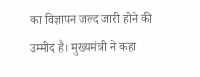का विज्ञापन जल्द जारी होने की उम्मीद है। मुख्यमंत्री ने कहा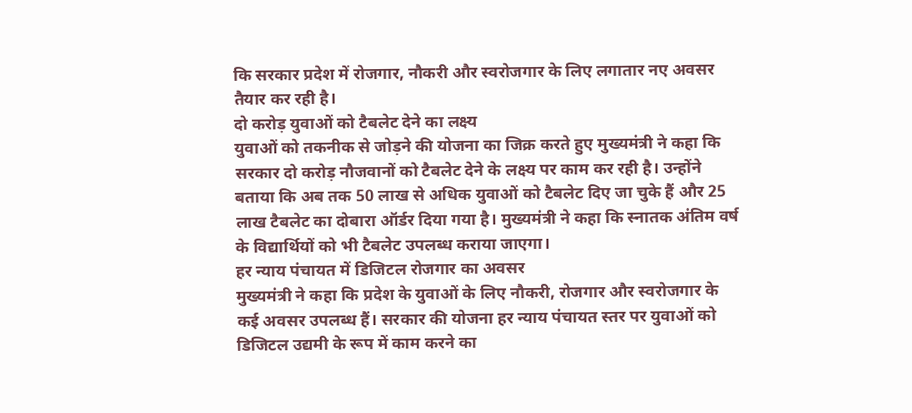कि सरकार प्रदेश में रोजगार, नौकरी और स्वरोजगार के लिए लगातार नए अवसर तैयार कर रही है।
दो करोड़ युवाओं को टैबलेट देने का लक्ष्य
युवाओं को तकनीक से जोड़ने की योजना का जिक्र करते हुए मुख्यमंत्री ने कहा कि सरकार दो करोड़ नौजवानों को टैबलेट देने के लक्ष्य पर काम कर रही है। उन्होंने बताया कि अब तक 50 लाख से अधिक युवाओं को टैबलेट दिए जा चुके हैं और 25 लाख टैबलेट का दोबारा ऑर्डर दिया गया है। मुख्यमंत्री ने कहा कि स्नातक अंतिम वर्ष के विद्यार्थियों को भी टैबलेट उपलब्ध कराया जाएगा।
हर न्याय पंचायत में डिजिटल रोजगार का अवसर
मुख्यमंत्री ने कहा कि प्रदेश के युवाओं के लिए नौकरी, रोजगार और स्वरोजगार के कई अवसर उपलब्ध हैं। सरकार की योजना हर न्याय पंचायत स्तर पर युवाओं को डिजिटल उद्यमी के रूप में काम करने का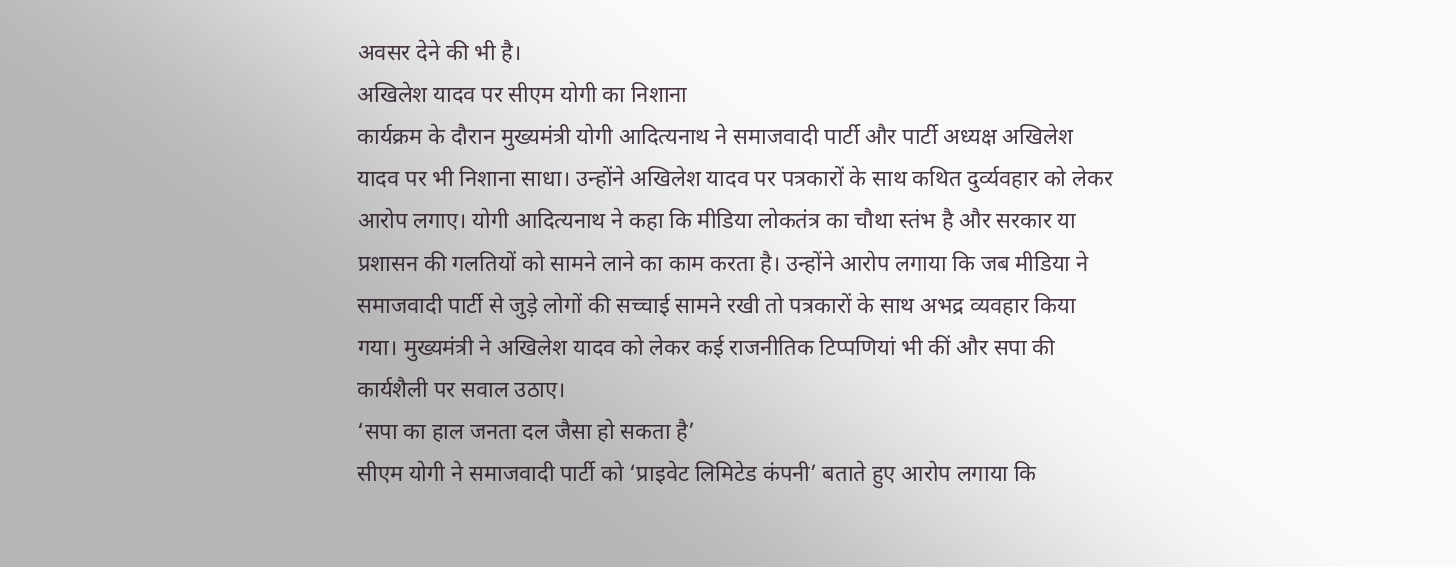अवसर देने की भी है।
अखिलेश यादव पर सीएम योगी का निशाना
कार्यक्रम के दौरान मुख्यमंत्री योगी आदित्यनाथ ने समाजवादी पार्टी और पार्टी अध्यक्ष अखिलेश यादव पर भी निशाना साधा। उन्होंने अखिलेश यादव पर पत्रकारों के साथ कथित दुर्व्यवहार को लेकर आरोप लगाए। योगी आदित्यनाथ ने कहा कि मीडिया लोकतंत्र का चौथा स्तंभ है और सरकार या प्रशासन की गलतियों को सामने लाने का काम करता है। उन्होंने आरोप लगाया कि जब मीडिया ने समाजवादी पार्टी से जुड़े लोगों की सच्चाई सामने रखी तो पत्रकारों के साथ अभद्र व्यवहार किया गया। मुख्यमंत्री ने अखिलेश यादव को लेकर कई राजनीतिक टिप्पणियां भी कीं और सपा की कार्यशैली पर सवाल उठाए।
‘सपा का हाल जनता दल जैसा हो सकता है’
सीएम योगी ने समाजवादी पार्टी को ‘प्राइवेट लिमिटेड कंपनी’ बताते हुए आरोप लगाया कि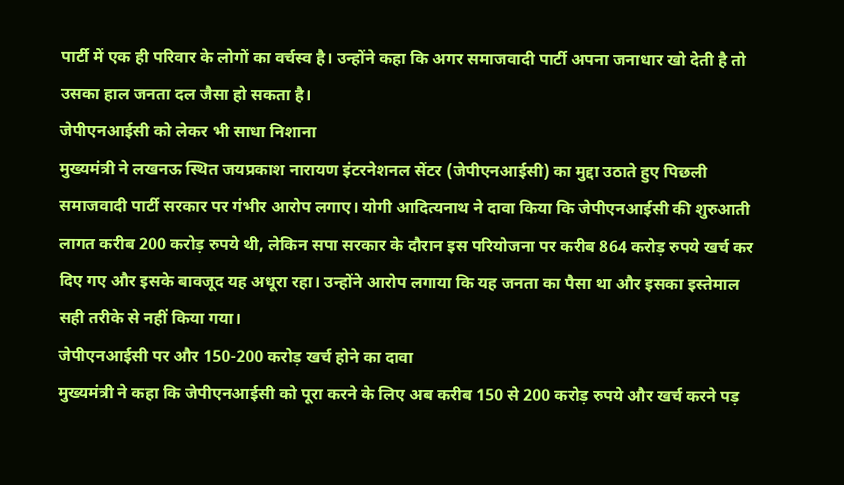पार्टी में एक ही परिवार के लोगों का वर्चस्व है। उन्होंने कहा कि अगर समाजवादी पार्टी अपना जनाधार खो देती है तो उसका हाल जनता दल जैसा हो सकता है।
जेपीएनआईसी को लेकर भी साधा निशाना
मुख्यमंत्री ने लखनऊ स्थित जयप्रकाश नारायण इंटरनेशनल सेंटर (जेपीएनआईसी) का मुद्दा उठाते हुए पिछली समाजवादी पार्टी सरकार पर गंभीर आरोप लगाए। योगी आदित्यनाथ ने दावा किया कि जेपीएनआईसी की शुरुआती लागत करीब 200 करोड़ रुपये थी, लेकिन सपा सरकार के दौरान इस परियोजना पर करीब 864 करोड़ रुपये खर्च कर दिए गए और इसके बावजूद यह अधूरा रहा। उन्होंने आरोप लगाया कि यह जनता का पैसा था और इसका इस्तेमाल सही तरीके से नहीं किया गया।
जेपीएनआईसी पर और 150-200 करोड़ खर्च होने का दावा
मुख्यमंत्री ने कहा कि जेपीएनआईसी को पूरा करने के लिए अब करीब 150 से 200 करोड़ रुपये और खर्च करने पड़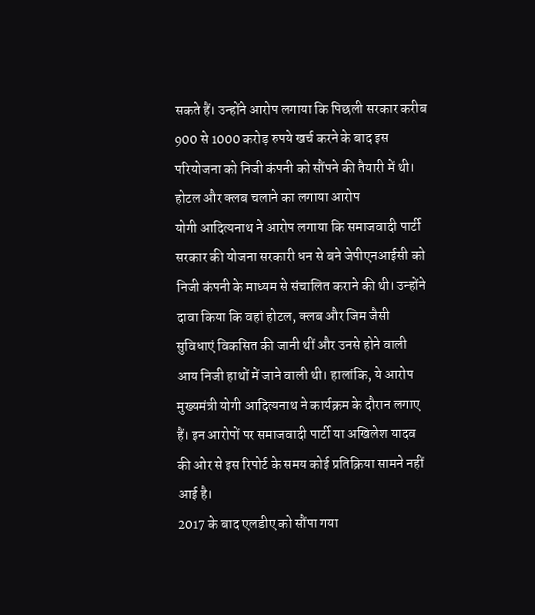सकते हैं। उन्होंने आरोप लगाया कि पिछली सरकार करीब 900 से 1000 करोड़ रुपये खर्च करने के बाद इस परियोजना को निजी कंपनी को सौंपने की तैयारी में थी।
होटल और क्लब चलाने का लगाया आरोप
योगी आदित्यनाथ ने आरोप लगाया कि समाजवादी पार्टी सरकार की योजना सरकारी धन से बने जेपीएनआईसी को निजी कंपनी के माध्यम से संचालित कराने की थी। उन्होंने दावा किया कि वहां होटल, क्लब और जिम जैसी सुविधाएं विकसित की जानी थीं और उनसे होने वाली आय निजी हाथों में जाने वाली थी। हालांकि, ये आरोप मुख्यमंत्री योगी आदित्यनाथ ने कार्यक्रम के दौरान लगाए हैं। इन आरोपों पर समाजवादी पार्टी या अखिलेश यादव की ओर से इस रिपोर्ट के समय कोई प्रतिक्रिया सामने नहीं आई है।
2017 के बाद एलडीए को सौंपा गया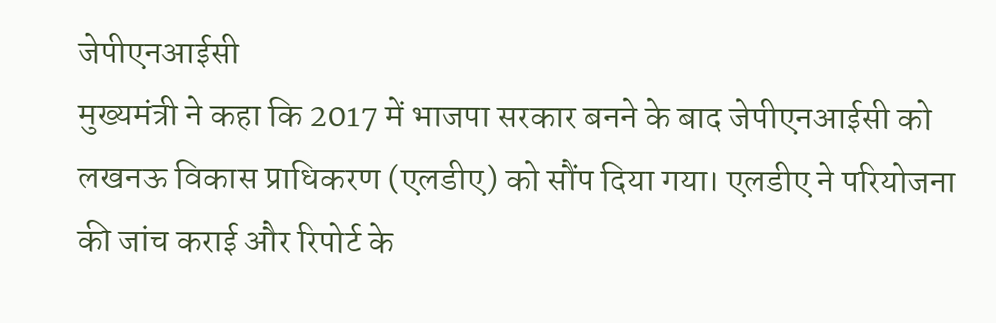जेपीएनआईसी
मुख्यमंत्री ने कहा कि 2017 में भाजपा सरकार बनने के बाद जेपीएनआईसी को लखनऊ विकास प्राधिकरण (एलडीए) को सौंप दिया गया। एलडीए ने परियोजना की जांच कराई और रिपोर्ट के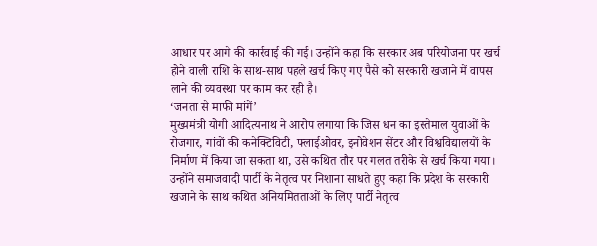आधार पर आगे की कार्रवाई की गई। उन्होंने कहा कि सरकार अब परियोजना पर खर्च होने वाली राशि के साथ-साथ पहले खर्च किए गए पैसे को सरकारी खजाने में वापस लाने की व्यवस्था पर काम कर रही है।
‘जनता से माफी मांगें’
मुख्यमंत्री योगी आदित्यनाथ ने आरोप लगाया कि जिस धन का इस्तेमाल युवाओं के रोजगार, गांवों की कनेक्टिविटी, फ्लाईओवर, इनोवेशन सेंटर और विश्वविद्यालयों के निर्माण में किया जा सकता था, उसे कथित तौर पर गलत तरीके से खर्च किया गया। उन्होंने समाजवादी पार्टी के नेतृत्व पर निशाना साधते हुए कहा कि प्रदेश के सरकारी खजाने के साथ कथित अनियमितताओं के लिए पार्टी नेतृत्व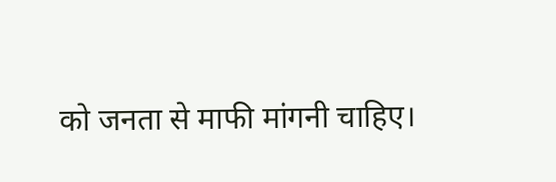को जनता से माफी मांगनी चाहिए।